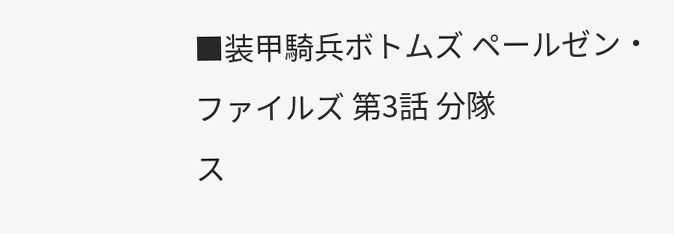■装甲騎兵ボトムズ ペールゼン・ファイルズ 第3話 分隊
ス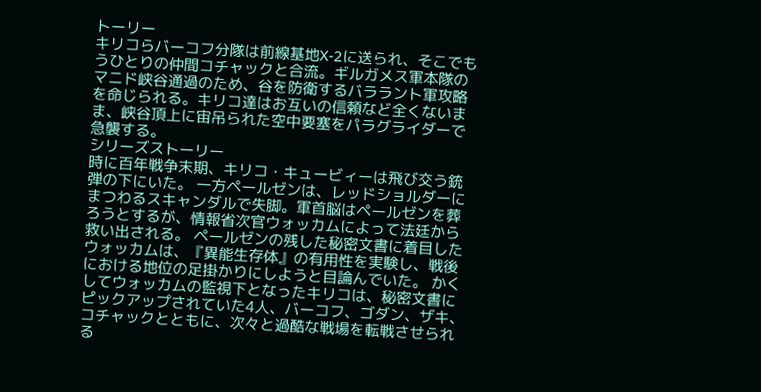トーリー
キリコらバーコフ分隊は前線基地X-2に送られ、そこでもうひとりの仲間コチャックと合流。ギルガメス軍本隊のマニド峡谷通過のため、谷を防衛するバララント軍攻略を命じられる。キリコ達はお互いの信頼など全くないまま、峡谷頂上に宙吊られた空中要塞をパラグライダーで急襲する。
シリーズストーリー
時に百年戦争末期、キリコ・キュービィーは飛び交う銃弾の下にいた。 一方ペールゼンは、レッドショルダーにまつわるスキャンダルで失脚。軍首脳はペールゼンを葬ろうとするが、情報省次官ウォッカムによって法廷から救い出される。 ペールゼンの残した秘密文書に着目したウォッカムは、『異能生存体』の有用性を実験し、戦後における地位の足掛かりにしようと目論んでいた。 かくしてウォッカムの監視下となったキリコは、秘密文書にピックアップされていた4人、バーコフ、ゴダン、ザキ、コチャックとともに、次々と過酷な戦場を転戦させられる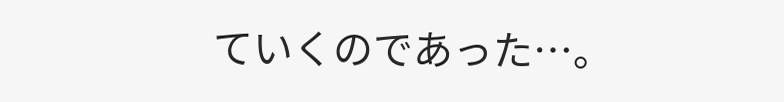ていくのであった…。